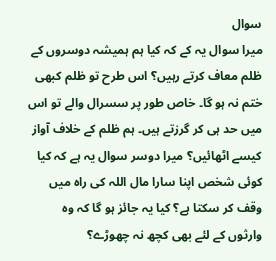سوال
میرا سوال یہ کے کہ کیا ہم ہمیشہ دوسروں کے ظلم معاف کرتے رہیں؟ اس طرح تو ظلم کبھی ختم نہ ہو گا۔ خاص طور پر سسرال والے تو اس میں حد ہی کر گرزتے ہیں۔ ہم ظلم کے خلاف آواز کیسے اٹھائیں؟ میرا دوسر سوال یہ ہے کہ کیا کوئی شخص اپنا سارا مال اللہ کی راہ میں وقف کر سکتا ہے؟ کیا یہ جائز ہو گا کہ وہ وارثوں کے لئے بھی کچھ نہ چھوڑے؟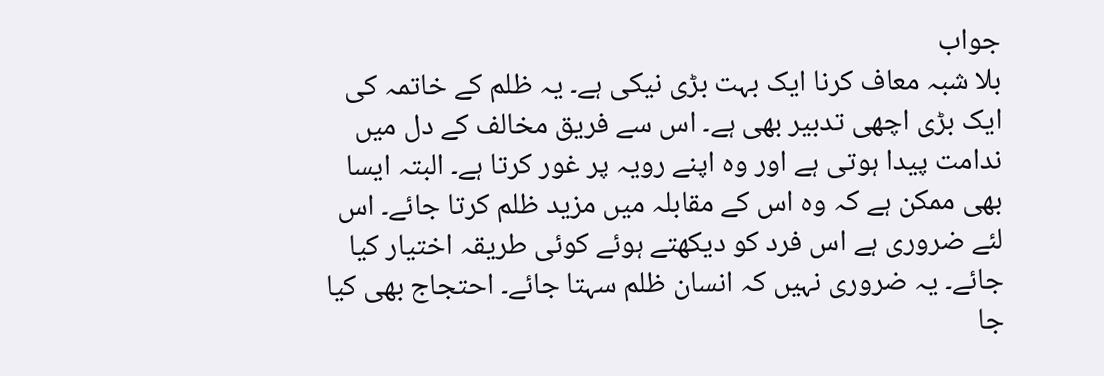جواب
بلا شبہ معاف کرنا ایک بہت بڑی نیکی ہے۔ یہ ظلم کے خاتمہ کی ایک بڑی اچھی تدبیر بھی ہے۔ اس سے فریق مخالف کے دل میں ندامت پیدا ہوتی ہے اور وہ اپنے رویہ پر غور کرتا ہے۔ البتہ ایسا بھی ممکن ہے کہ وہ اس کے مقابلہ میں مزید ظلم کرتا جائے۔ اس لئے ضروری ہے اس فرد کو دیکھتے ہوئے کوئی طریقہ اختیار کیا جائے۔ یہ ضروری نہیں کہ انسان ظلم سہتا جائے۔ احتجاج بھی کیا جا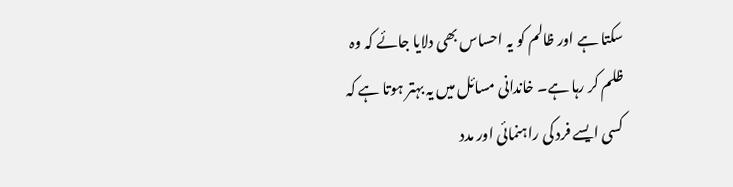سکتا ہے اور ظالم کو یہ احساس بھی دلایا جائے کہ وہ ظلم کر رہا ہے۔ خاندانی مسائل میں یہ بہتر ہوتا ہے کہ کسی ایسے فرد کی راہنمائی اور مدد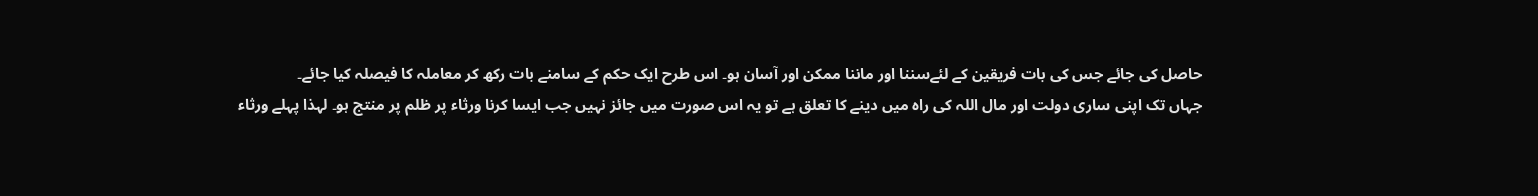حاصل کی جائے جس کی بات فریقین کے لئےسننا اور ماننا ممکن اور آسان ہو۔ اس طرح ایک حکم کے سامنے بات رکھ کر معاملہ کا فیصلہ کیا جائے۔
جہاں تک اپنی ساری دولت اور مال اللہ کی راہ میں دینے کا تعلق ہے تو یہ اس صورت میں جائز نہیں جب ایسا کرنا ورثاء پر ظلم پر منتج ہو۔ لہذا پہلے ورثاء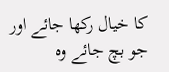کا خیال رکھا جائے اور جو بچ جائے وہ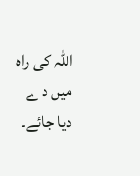اللہ کی راہ میں د ے دیا جائے۔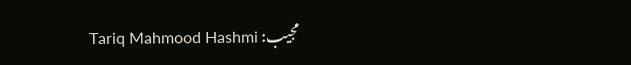مجیب: Tariq Mahmood Hashmi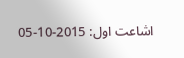اشاعت اول: 2015-10-05